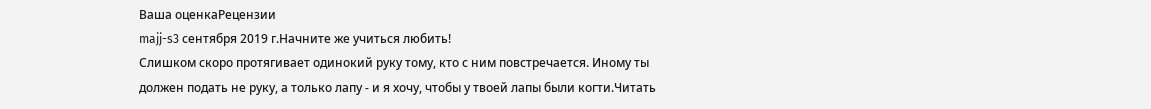Ваша оценкаРецензии
majj-s3 сентября 2019 г.Начните же учиться любить!
Слишком скоро протягивает одинокий руку тому, кто с ним повстречается. Иному ты должен подать не руку, а только лапу - и я хочу, чтобы у твоей лапы были когти.Читать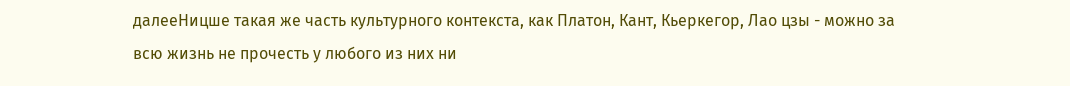далееНицше такая же часть культурного контекста, как Платон, Кант, Кьеркегор, Лао цзы - можно за всю жизнь не прочесть у любого из них ни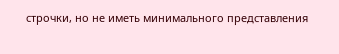строчки, но не иметь минимального представления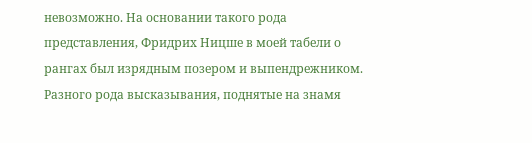невозможно. На основании такого рода представления, Фридрих Ницше в моей табели о рангах был изрядным позером и выпендрежником. Разного рода высказывания, поднятые на знамя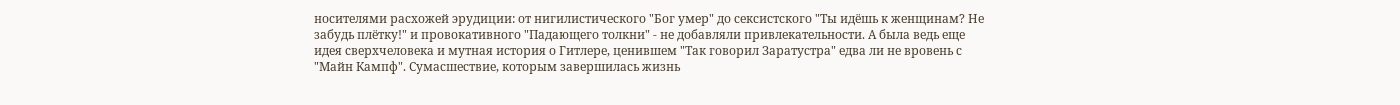носителями расхожей эрудиции: от нигилистического "Бог умер" до сексистского "Ты идёшь к женщинам? Не забудь плётку!" и провокативного "Падающего толкни" - не добавляли привлекательности. А была ведь еще идея сверхчеловека и мутная история о Гитлере, ценившем "Так говорил Заратустра" едва ли не вровень с "Майн Кампф". Сумасшествие, которым завершилась жизнь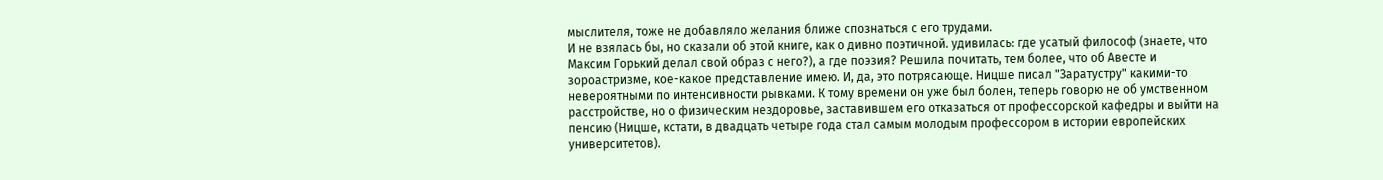мыслителя, тоже не добавляло желания ближе спознаться с его трудами.
И не взялась бы, но сказали об этой книге, как о дивно поэтичной. удивилась: где усатый философ (знаете, что Максим Горький делал свой образ с него?), а где поэзия? Решила почитать, тем более, что об Авесте и зороастризме, кое-какое представление имею. И, да, это потрясающе. Ницше писал "Заратустру" какими-то невероятными по интенсивности рывками. К тому времени он уже был болен, теперь говорю не об умственном расстройстве, но о физическим нездоровье, заставившем его отказаться от профессорской кафедры и выйти на пенсию (Ницше, кстати, в двадцать четыре года стал самым молодым профессором в истории европейских университетов).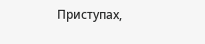Приступах,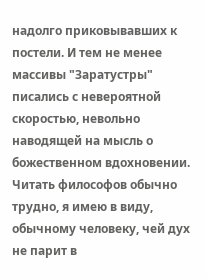надолго приковывавших к постели. И тем не менее массивы "Заратустры" писались с невероятной скоростью, невольно наводящей на мысль о божественном вдохновении.
Читать философов обычно трудно, я имею в виду, обычному человеку, чей дух не парит в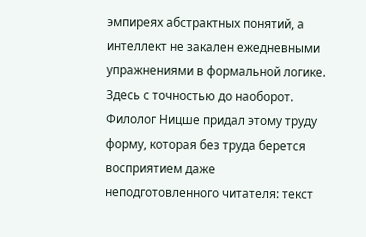эмпиреях абстрактных понятий, а интеллект не закален ежедневными упражнениями в формальной логике. Здесь с точностью до наоборот. Филолог Ницше придал этому труду форму, которая без труда берется восприятием даже неподготовленного читателя: текст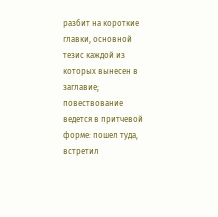разбит на короткие главки, основной тезис каждой из которых вынесен в заглавие; повествование ведется в притчевой форме: пошел туда, встретил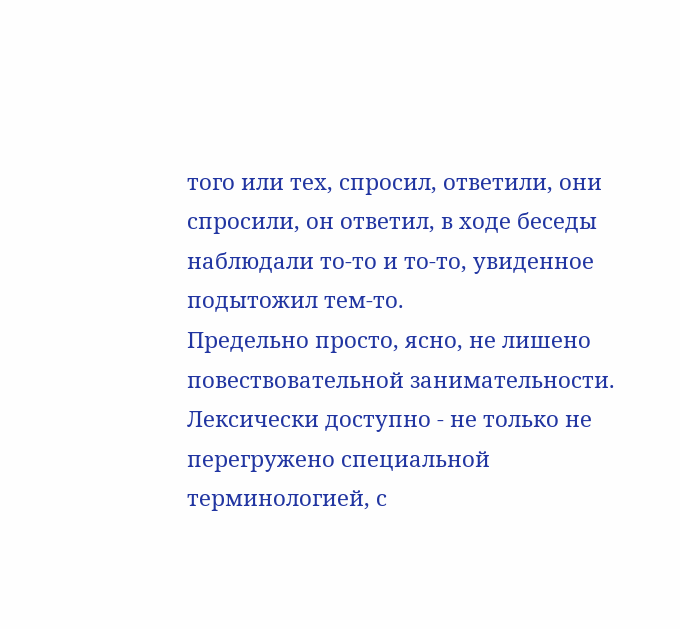того или тех, спросил, ответили, они спросили, он ответил, в ходе беседы наблюдали то-то и то-то, увиденное подытожил тем-то.
Предельно просто, ясно, не лишено повествовательной занимательности. Лексически доступно - не только не перегружено специальной терминологией, с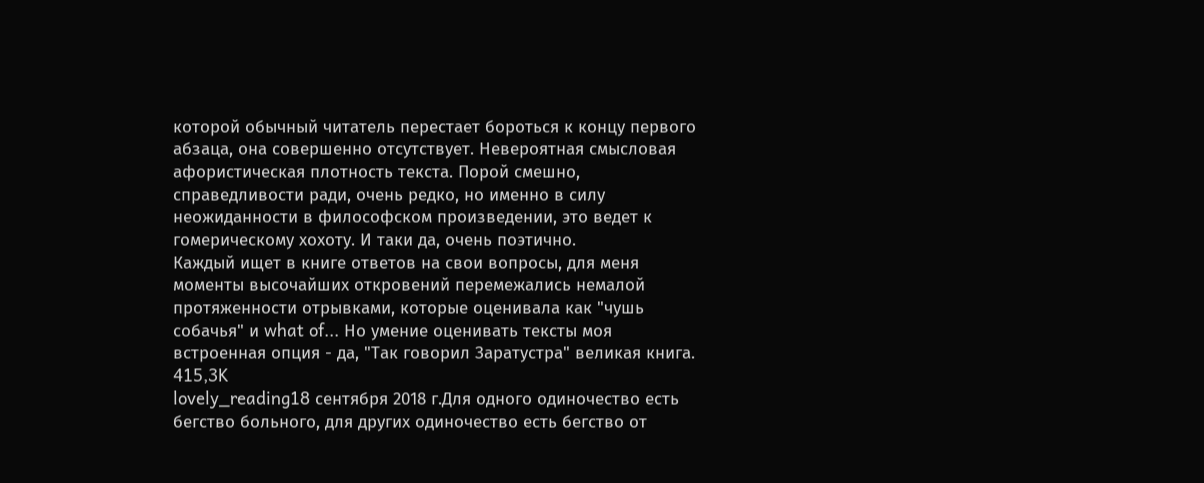которой обычный читатель перестает бороться к концу первого абзаца, она совершенно отсутствует. Невероятная смысловая афористическая плотность текста. Порой смешно, справедливости ради, очень редко, но именно в силу неожиданности в философском произведении, это ведет к гомерическому хохоту. И таки да, очень поэтично.
Каждый ищет в книге ответов на свои вопросы, для меня моменты высочайших откровений перемежались немалой протяженности отрывками, которые оценивала как "чушь собачья" и what of... Но умение оценивать тексты моя встроенная опция - да, "Так говорил Заратустра" великая книга.
415,3K
lovely_reading18 сентября 2018 г.Для одного одиночество есть бегство больного, для других одиночество есть бегство от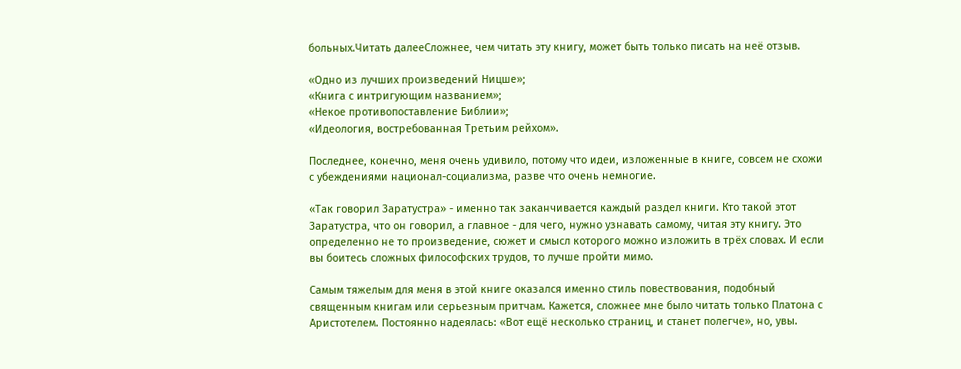больных.Читать далееСложнее, чем читать эту книгу, может быть только писать на неё отзыв.

«Одно из лучших произведений Ницше»;
«Книга с интригующим названием»;
«Некое противопоставление Библии»;
«Идеология, востребованная Третьим рейхом».

Последнее, конечно, меня очень удивило, потому что идеи, изложенные в книге, совсем не схожи с убеждениями национал-социализма, разве что очень немногие.

«Так говорил Заратустра» - именно так заканчивается каждый раздел книги. Кто такой этот Заратустра, что он говорил, а главное - для чего, нужно узнавать самому, читая эту книгу. Это определенно не то произведение, сюжет и смысл которого можно изложить в трёх словах. И если вы боитесь сложных философских трудов, то лучше пройти мимо.

Самым тяжелым для меня в этой книге оказался именно стиль повествования, подобный священным книгам или серьезным притчам. Кажется, сложнее мне было читать только Платона с Аристотелем. Постоянно надеялась: «Вот ещё несколько страниц, и станет полегче», но, увы.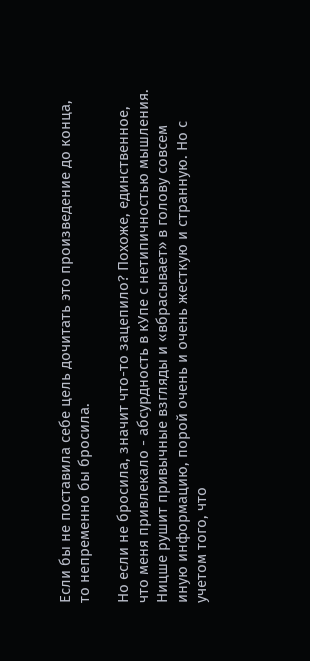Если бы не поставила себе цель дочитать это произведение до конца, то непременно бы бросила.

Но если не бросила, значит что-то зацепило? Похоже, единственное, что меня привлекало - абсурдность в кУпе с нетипичностью мышления. Ницше рушит привычные взгляды и «вбрасывает» в голову совсем иную информацию, порой очень и очень жесткую и странную. Но с учетом того, что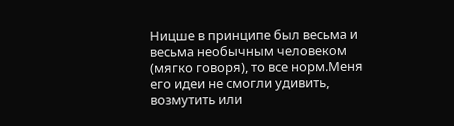Ницше в принципе был весьма и весьма необычным человеком (мягко говоря), то все норм.Меня его идеи не смогли удивить, возмутить или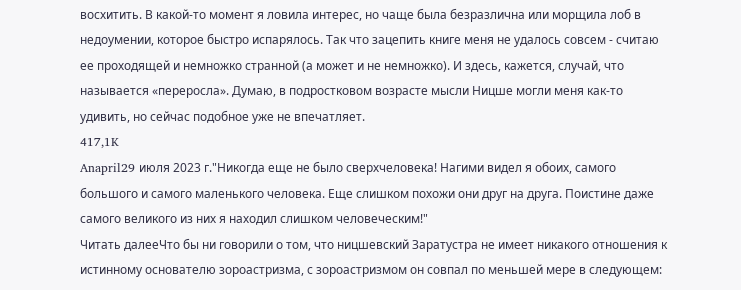восхитить. В какой-то момент я ловила интерес, но чаще была безразлична или морщила лоб в недоумении, которое быстро испарялось. Так что зацепить книге меня не удалось совсем - считаю ее проходящей и немножко странной (а может и не немножко). И здесь, кажется, случай, что называется «переросла». Думаю, в подростковом возрасте мысли Ницше могли меня как-то удивить, но сейчас подобное уже не впечатляет.
417,1K
Anapril29 июля 2023 г."Никогда еще не было сверхчеловека! Нагими видел я обоих, самого большого и самого маленького человека. Еще слишком похожи они друг на друга. Поистине даже самого великого из них я находил слишком человеческим!"
Читать далееЧто бы ни говорили о том, что ницшевский Заратустра не имеет никакого отношения к истинному основателю зороастризма, с зороастризмом он совпал по меньшей мере в следующем: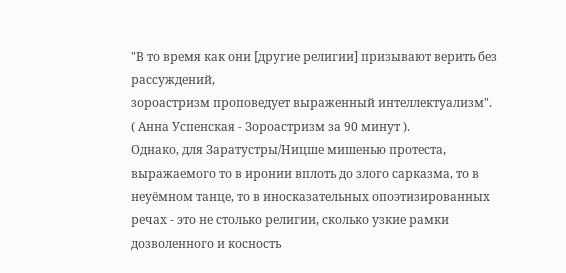"В то время как они [другие религии] призывают верить без рассуждений,
зороастризм проповедует выраженный интеллектуализм".
( Анна Успенская - Зороастризм за 90 минут ).
Однако, для Заратустры/Ницше мишенью протеста, выражаемого то в иронии вплоть до злого сарказма, то в неуёмном танце, то в иносказательных опоэтизированных речах - это не столько религии, сколько узкие рамки дозволенного и косность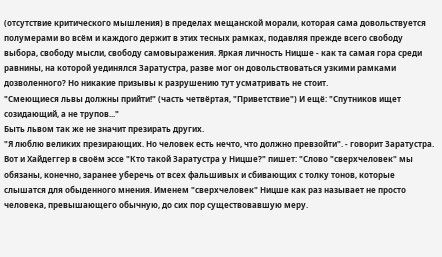(отсутствие критического мышления) в пределах мещанской морали, которая сама довольствуется полумерами во всём и каждого держит в этих тесных рамках, подавляя прежде всего свободу выбора, свободу мысли, свободу самовыражения. Яркая личность Ницше - как та самая гора среди равнины, на которой уединялся Заратустра, разве мог он довольствоваться узкими рамками дозволенного? Но никакие призывы к разрушению тут усматривать не стоит.
"Смеющиеся львы должны прийти!" (часть четвёртая, "Приветствие") И ещё: "Спутников ищет созидающий, а не трупов..."
Быть львом так же не значит презирать других.
"Я люблю великих презирающих. Но человек есть нечто, что должно превзойти". - говорит Заратустра.
Вот и Хайдеггер в своём эссе "Кто такой Заратустра у Ницше?" пишет: "Слово "сверхчеловек" мы обязаны, конечно, заранее уберечь от всех фальшивых и сбивающих с толку тонов, которые слышатся для обыденного мнения. Именем "сверхчеловек" Ницше как раз называет не просто человека, превышающего обычную, до сих пор существовавшую меру.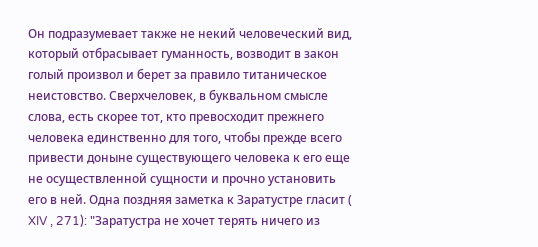Он подразумевает также не некий человеческий вид, который отбрасывает гуманность, возводит в закон голый произвол и берет за правило титаническое неистовство. Сверхчеловек, в буквальном смысле слова, есть скорее тот, кто превосходит прежнего человека единственно для того, чтобы прежде всего привести доныне существующего человека к его еще не осуществленной сущности и прочно установить его в ней. Одна поздняя заметка к Заратустре гласит ( XIV , 271): "Заратустра не хочет терять ничего из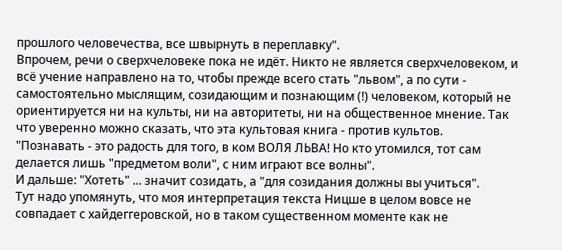прошлого человечества, все швырнуть в переплавку".
Впрочем, речи о сверхчеловеке пока не идёт. Никто не является сверхчеловеком, и всё учение направлено на то, чтобы прежде всего стать "львом", а по сути - самостоятельно мыслящим, созидающим и познающим (!) человеком, который не ориентируется ни на культы, ни на авторитеты, ни на общественное мнение. Так что уверенно можно сказать, что эта культовая книга - против культов.
"Познавать - это радость для того, в ком ВОЛЯ ЛЬВА! Но кто утомился, тот сам делается лишь "предметом воли", с ним играют все волны".
И дальше: "Хотеть" ... значит созидать, а "для созидания должны вы учиться".
Тут надо упомянуть, что моя интерпретация текста Ницше в целом вовсе не совпадает с хайдеггеровской, но в таком существенном моменте как не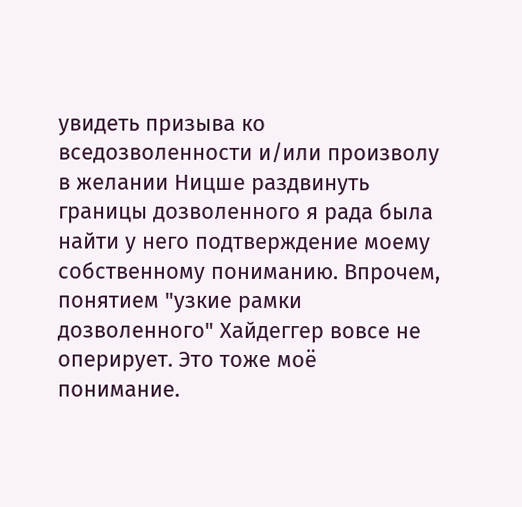увидеть призыва ко вседозволенности и/или произволу в желании Ницше раздвинуть границы дозволенного я рада была найти у него подтверждение моему собственному пониманию. Впрочем, понятием "узкие рамки дозволенного" Хайдеггер вовсе не оперирует. Это тоже моё понимание.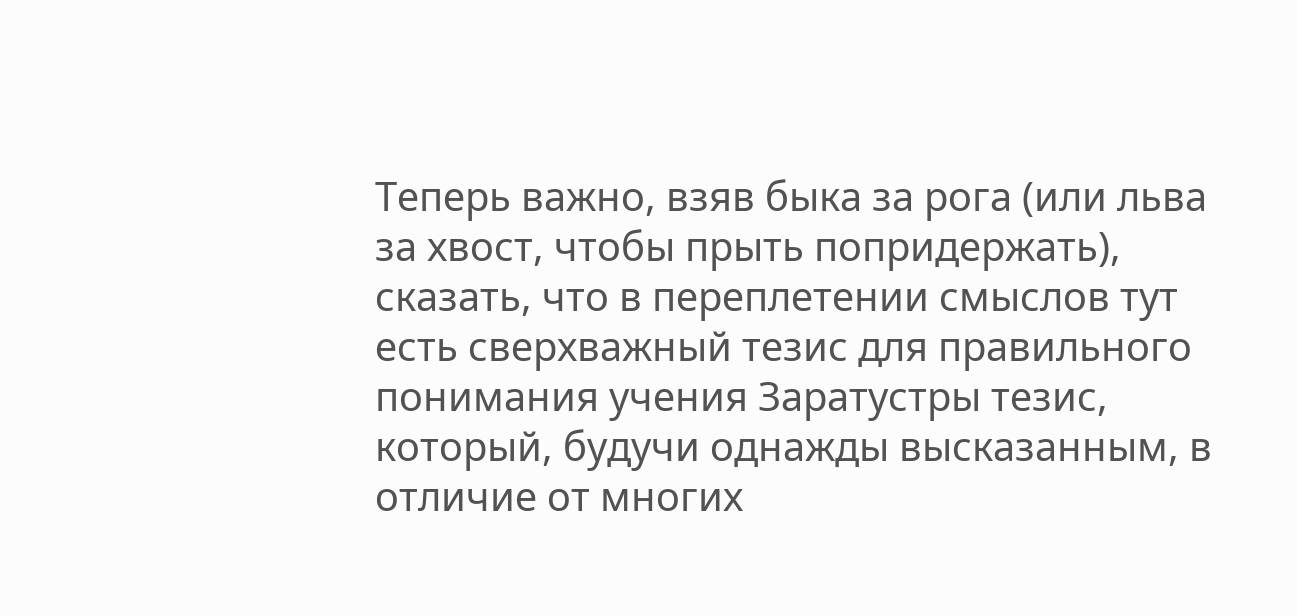Теперь важно, взяв быка за рога (или льва за хвост, чтобы прыть попридержать), сказать, что в переплетении смыслов тут есть сверхважный тезис для правильного понимания учения Заратустры тезис, который, будучи однажды высказанным, в отличие от многих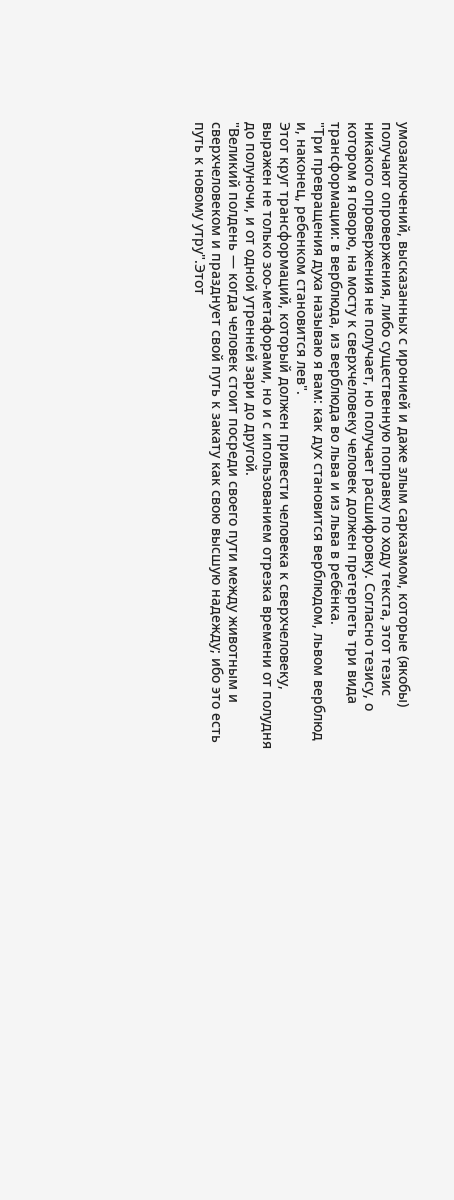умозаключений, высказанных с иронией и даже злым сарказмом, которые (якобы) получают опровержения, либо существенную поправку по ходу текста, этот тезис никакого опровержения не получает, но получает расшифровку. Согласно тезису, о котором я говорю, на мосту к сверхчеловеку человек должен претерпеть три вида трансформации: в верблюда, из верблюда во льва и из льва в ребёнка.
"Три превращения духа называю я вам: как дух становится верблюдом, львом верблюд и, наконец, ребенком становится лев".
Этот круг трансформаций, который должен привести человека к сверхчеловеку, выражен не только зоо-метафорами, но и с ипользованием отрезка времени от полудня до полуночи, и от одной утренней зари до другой.
"Великий полдень — когда человек стоит посреди своего пути между животным и сверхчеловеком и празднует свой путь к закату как свою высшую надежду; ибо это есть путь к новому утру".Этот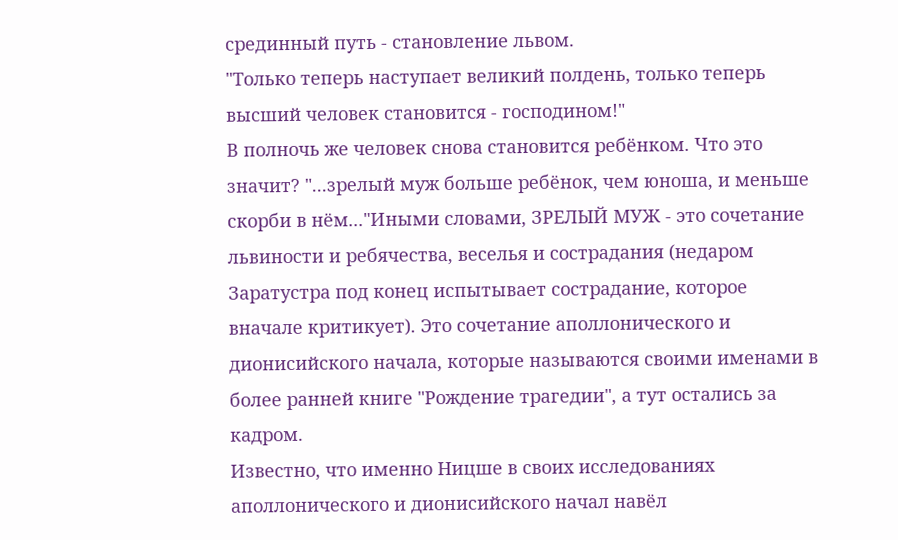срединный путь - становление львом.
"Только теперь наступает великий полдень, только теперь высший человек становится - господином!"
В полночь же человек снова становится ребёнком. Что это значит? "...зрелый муж больше ребёнок, чем юноша, и меньше скорби в нём..."Иными словами, ЗРЕЛЫЙ МУЖ - это сочетание львиности и ребячества, веселья и сострадания (недаром Заратустра под конец испытывает сострадание, которое вначале критикует). Это сочетание аполлонического и дионисийского начала, которые называются своими именами в более ранней книге "Рождение трагедии", а тут остались за кадром.
Известно, что именно Ницше в своих исследованиях аполлонического и дионисийского начал навёл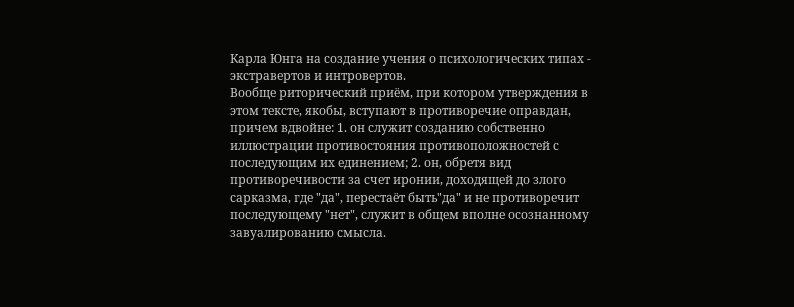Карла Юнга на создание учения о психологических типах - экстравертов и интровертов.
Вообще риторический приём, при котором утверждения в этом тексте, якобы, вступают в противоречие оправдан, причем вдвойне: 1. он служит созданию собственно иллюстрации противостояния противоположностей с последующим их единением; 2. он, обретя вид противоречивости за счет иронии, доходящей до злого сарказма, где "да", перестаёт быть"да" и не противоречит последующему "нет", служит в общем вполне осознанному завуалированию смысла.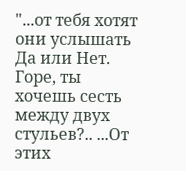"...от тебя хотят они услышать Да или Нет. Горе, ты хочешь сесть между двух стульев?.. ...От этих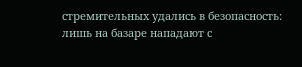стремительных удались в безопасность: лишь на базаре нападают с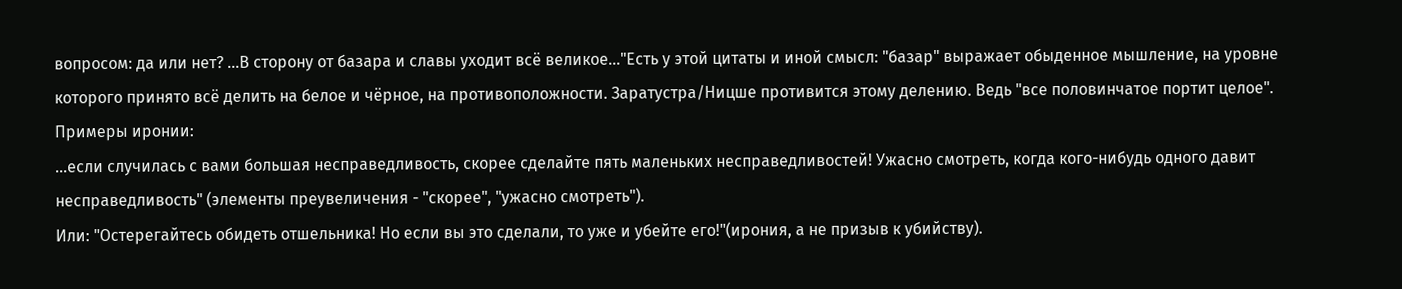вопросом: да или нет? ...В сторону от базара и славы уходит всё великое..."Есть у этой цитаты и иной смысл: "базар" выражает обыденное мышление, на уровне которого принято всё делить на белое и чёрное, на противоположности. Заратустра/Ницше противится этому делению. Ведь "все половинчатое портит целое".
Примеры иронии:
...если случилась с вами большая несправедливость, скорее сделайте пять маленьких несправедливостей! Ужасно смотреть, когда кого-нибудь одного давит несправедливость" (элементы преувеличения - "скорее", "ужасно смотреть").
Или: "Остерегайтесь обидеть отшельника! Но если вы это сделали, то уже и убейте его!"(ирония, а не призыв к убийству).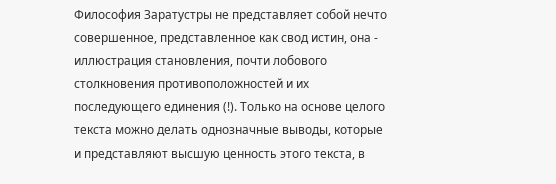Философия Заратустры не представляет собой нечто совершенное, представленное как свод истин, она - иллюстрация становления, почти лобового столкновения противоположностей и их последующего единения (!). Только на основе целого текста можно делать однозначные выводы, которые и представляют высшую ценность этого текста, в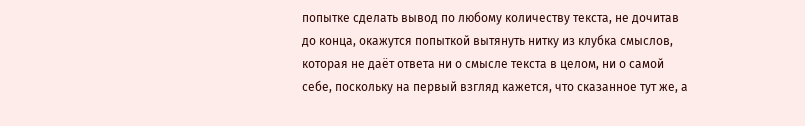попытке сделать вывод по любому количеству текста, не дочитав до конца, окажутся попыткой вытянуть нитку из клубка смыслов, которая не даёт ответа ни о смысле текста в целом, ни о самой себе, поскольку на первый взгляд кажется, что сказанное тут же, а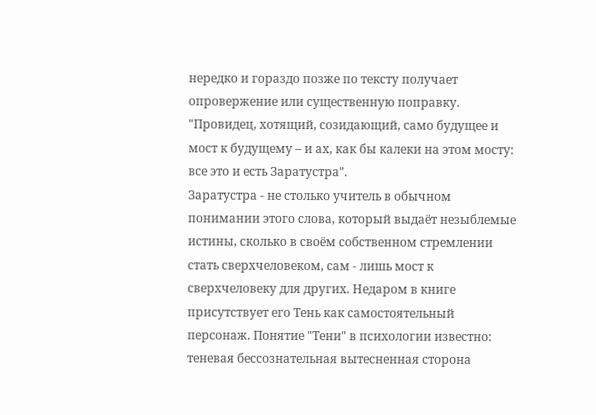нередко и гораздо позже по тексту получает опровержение или существенную поправку.
"Провидец, хотящий, созидающий, само будущее и мост к будущему – и ах, как бы калеки на этом мосту: все это и есть Заратустра".
Заратустра - не столько учитель в обычном понимании этого слова, который выдаёт незыблемые истины, сколько в своём собственном стремлении стать сверхчеловеком, сам - лишь мост к сверхчеловеку для других. Недаром в книге присутствует его Тень как самостоятельный персонаж. Понятие "Тени" в психологии известно: теневая бессознательная вытесненная сторона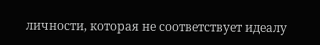личности, которая не соответствует идеалу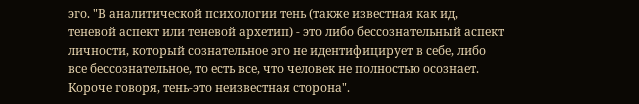эго. "В аналитической психологии тень (также известная как ид, теневой аспект или теневой архетип) - это либо бессознательный аспект личности, который сознательное эго не идентифицирует в себе, либо все бессознательное, то есть все, что человек не полностью осознает. Короче говоря, тень-это неизвестная сторона".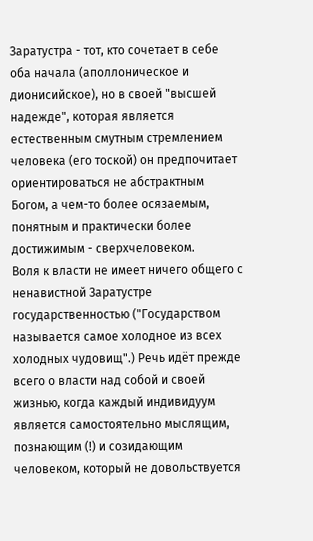Заратустра - тот, кто сочетает в себе оба начала (аполлоническое и дионисийское), но в своей "высшей надежде", которая является естественным смутным стремлением человека (его тоской) он предпочитает ориентироваться не абстрактным Богом, а чем-то более осязаемым, понятным и практически более достижимым - сверхчеловеком.
Воля к власти не имеет ничего общего с ненавистной Заратустре государственностью ("Государством называется самое холодное из всех холодных чудовищ".) Речь идёт прежде всего о власти над собой и своей жизнью, когда каждый индивидуум является самостоятельно мыслящим, познающим (!) и созидающим человеком, который не довольствуется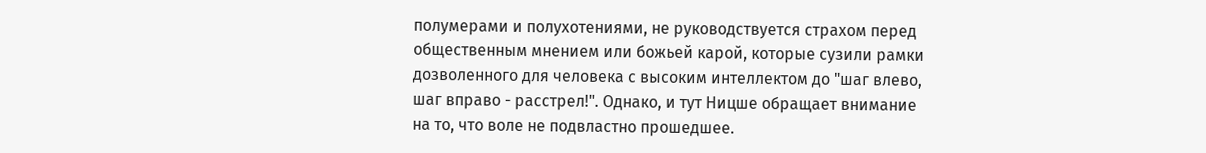полумерами и полухотениями, не руководствуется страхом перед общественным мнением или божьей карой, которые сузили рамки дозволенного для человека с высоким интеллектом до "шаг влево, шаг вправо - расстрел!". Однако, и тут Ницше обращает внимание на то, что воле не подвластно прошедшее.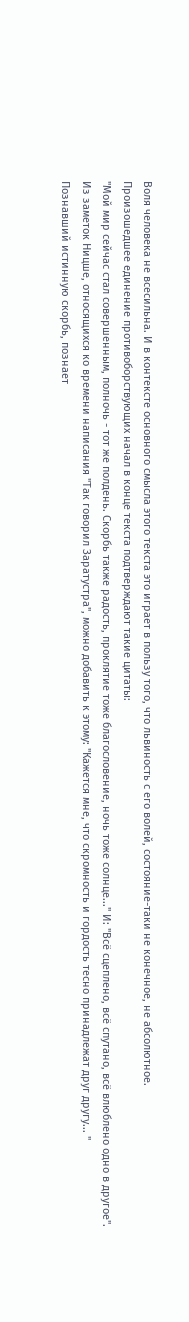Воля человека не всесильна. И в контексте основного смысла этого текста это играет в пользу того, что львиность с его волей, состояние-таки не конечное, не абсолютное.
Произошедшее единение противоборствующих начал в конце текста подтверждают такие цитаты:
"Мой мир сейчас стал совершенным, полночь - тот же полдень. Скорбь также радость, проклятие тоже благословение, ночь тоже солнце..." И: "Всё сцеплено, всё спутано, всё влюблено одно в другое".
Из заметок Ницше, относящихся ко времени написания "Так говорил Заратустра", можно добавить к этому: "Кажется мне, что скромность и гордость тесно принадлежат друг другу... "
Познавший истинную скорбь, познает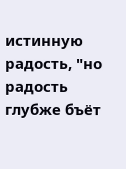истинную радость, "но радость глубже бъёт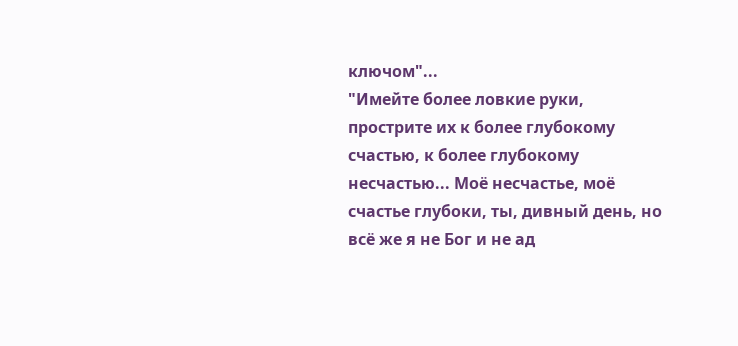ключом"...
"Имейте более ловкие руки, прострите их к более глубокому счастью, к более глубокому несчастью... Моё несчастье, моё счастье глубоки, ты, дивный день, но всё же я не Бог и не ад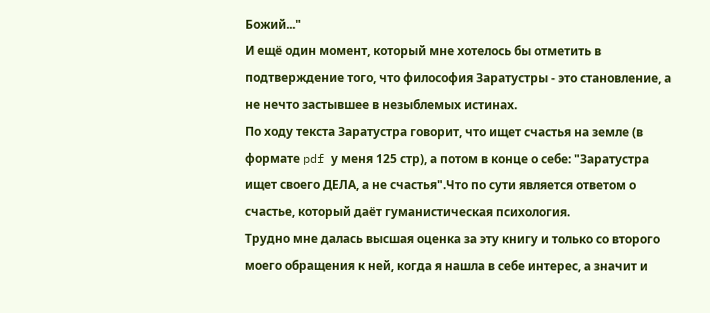Божий..."
И ещё один момент, который мне хотелось бы отметить в подтверждение того, что философия Заратустры - это становление, а не нечто застывшее в незыблемых истинах.
По ходу текста Заратустра говорит, что ищет счастья на земле (в формате pdf у меня 125 стр), а потом в конце о себе: "Заратустра ищет своего ДЕЛА, а не счастья".Что по сути является ответом о счастье, который даёт гуманистическая психология.
Трудно мне далась высшая оценка за эту книгу и только со второго моего обращения к ней, когда я нашла в себе интерес, а значит и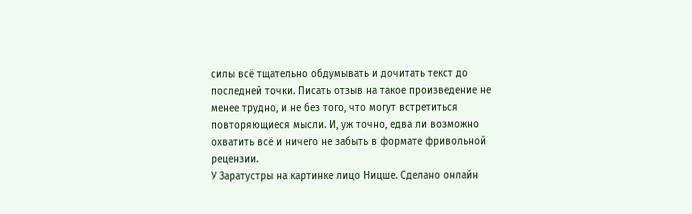силы всё тщательно обдумывать и дочитать текст до последней точки. Писать отзыв на такое произведение не менее трудно, и не без того, что могут встретиться повторяющиеся мысли. И, уж точно, едва ли возможно охватить всё и ничего не забыть в формате фривольной рецензии.
У Заратустры на картинке лицо Ницше. Сделано онлайн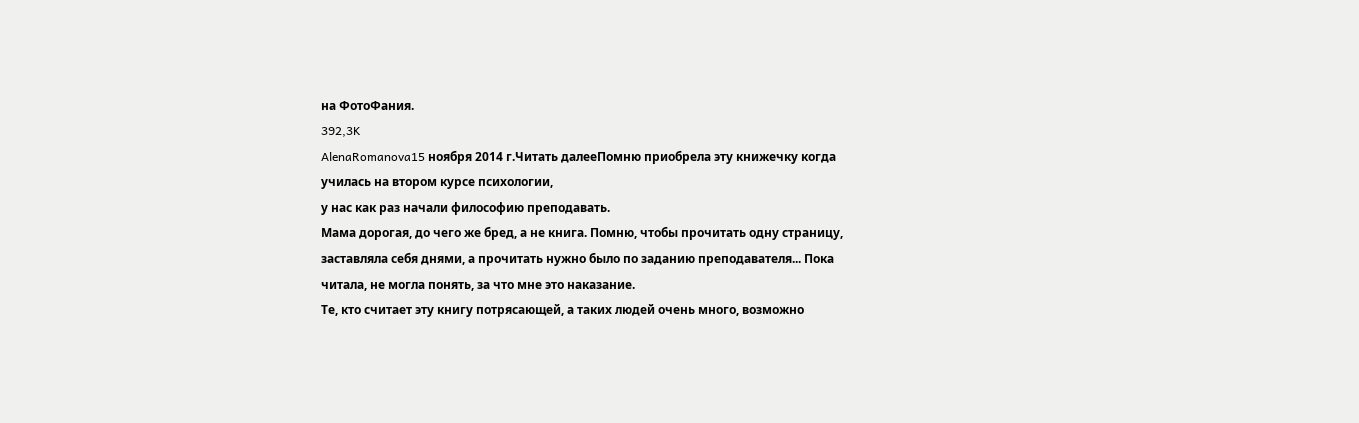на ФотоФания.
392,3K
AlenaRomanova15 ноября 2014 г.Читать далееПомню приобрела эту книжечку когда училась на втором курсе психологии,
у нас как раз начали философию преподавать.
Мама дорогая, до чего же бред, а не книга. Помню, чтобы прочитать одну страницу,
заставляла себя днями, а прочитать нужно было по заданию преподавателя... Пока читала, не могла понять, за что мне это наказание.
Те, кто считает эту книгу потрясающей, а таких людей очень много, возможно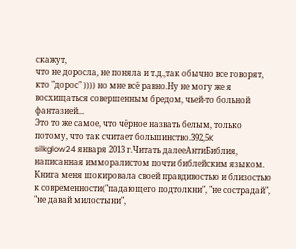скажут,
что не доросла, не поняла и т.д.,так обычно все говорят, кто "дорос" )))) но мне всё равно.Ну не могу же я восхищаться совершенным бредом, чьей-то больной фантазией...
Это то же самое, что чёрное назвать белым, только потому, что так считает большинство.392,5K
silkglow24 января 2013 г.Читать далееАнтиБиблия, написанная имморалистом почти библейским языком.
Книга меня шокировала своей правдивостью и близостью к современности("падающего подтолкни", "не сострадай", "не давай милостыни",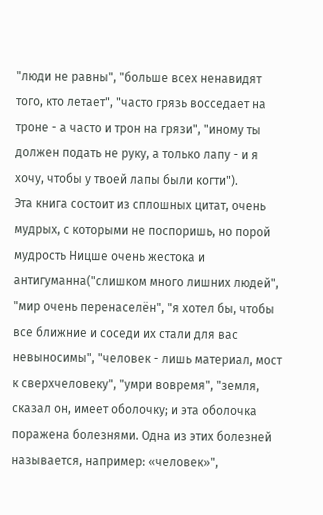"люди не равны", "больше всех ненавидят того, кто летает", "часто грязь восседает на троне - а часто и трон на грязи", "иному ты должен подать не руку, а только лапу - и я хочу, чтобы у твоей лапы были когти").
Эта книга состоит из сплошных цитат, очень мудрых, с которыми не поспоришь, но порой мудрость Ницше очень жестока и антигуманна("слишком много лишних людей", "мир очень перенаселён", "я хотел бы, чтобы все ближние и соседи их стали для вас невыносимы", "человек - лишь материал, мост к сверхчеловеку", "умри вовремя", "земля, сказал он, имеет оболочку; и эта оболочка поражена болезнями. Одна из этих болезней называется, например: «человек»",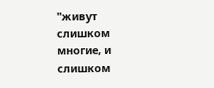"живут слишком многие, и слишком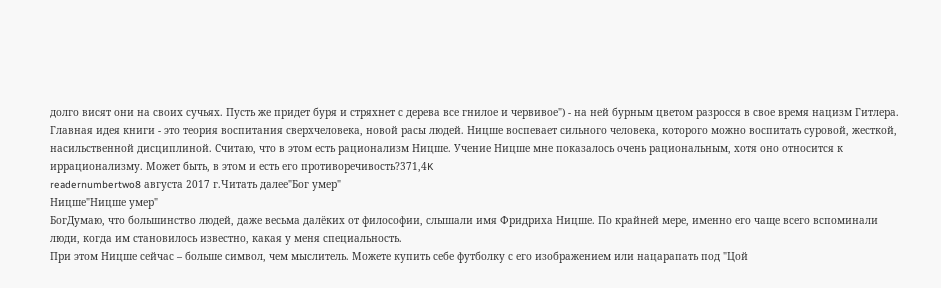долго висят они на своих сучьях. Пусть же придет буря и стряхнет с дерева все гнилое и червивое") - на ней бурным цветом разросся в свое время нацизм Гитлера.
Главная идея книги - это теория воспитания сверхчеловека, новой расы людей. Ницше воспевает сильного человека, которого можно воспитать суровой, жесткой, насильственной дисциплиной. Считаю, что в этом есть рационализм Ницше. Учение Ницше мне показалось очень рациональным, хотя оно относится к иррационализму. Может быть, в этом и есть его противоречивость?371,4K
readernumbertwo8 августа 2017 г.Читать далее"Бог умер"
Ницше"Ницше умер"
БогДумаю, что большинство людей, даже весьма далёких от философии, слышали имя Фридриха Ницше. По крайней мере, именно его чаще всего вспоминали люди, когда им становилось известно, какая у меня специальность.
При этом Ницше сейчас – больше символ, чем мыслитель. Можете купить себе футболку с его изображением или нацарапать под "Цой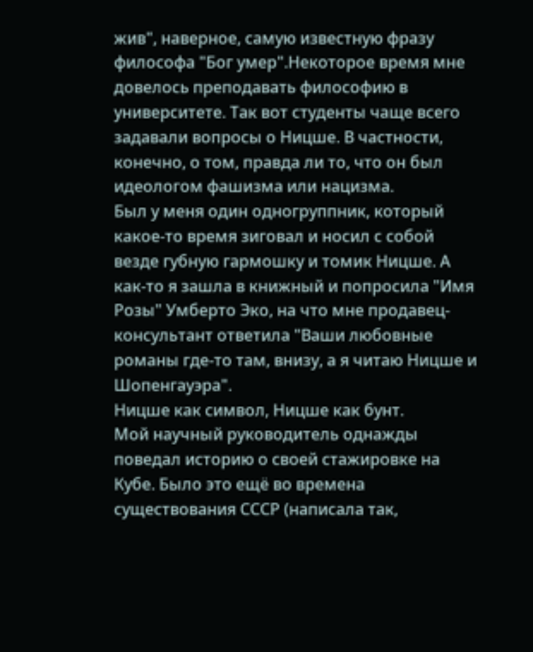жив", наверное, самую известную фразу философа "Бог умер".Некоторое время мне довелось преподавать философию в университете. Так вот студенты чаще всего задавали вопросы о Ницше. В частности, конечно, о том, правда ли то, что он был идеологом фашизма или нацизма.
Был у меня один одногруппник, который какое-то время зиговал и носил с собой везде губную гармошку и томик Ницше. А как-то я зашла в книжный и попросила "Имя Розы" Умберто Эко, на что мне продавец-консультант ответила "Ваши любовные романы где-то там, внизу, а я читаю Ницше и Шопенгауэра".
Ницше как символ, Ницше как бунт.
Мой научный руководитель однажды поведал историю о своей стажировке на Кубе. Было это ещё во времена существования СССР (написала так,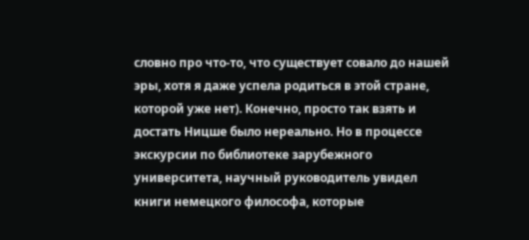словно про что-то, что существует совало до нашей эры, хотя я даже успела родиться в этой стране, которой уже нет). Конечно, просто так взять и достать Ницше было нереально. Но в процессе экскурсии по библиотеке зарубежного университета, научный руководитель увидел книги немецкого философа, которые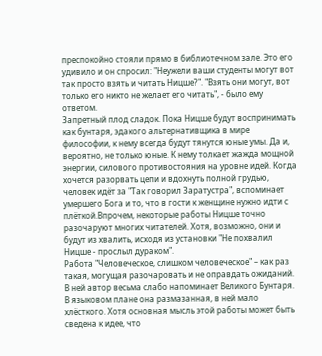преспокойно стояли прямо в библиотечном зале. Это его удивило и он спросил: "Неужели ваши студенты могут вот так просто взять и читать Ницше?". "Взять они могут, вот только его никто не желает его читать", - было ему ответом.
Запретный плод сладок. Пока Ницше будут воспринимать как бунтаря, эдакого альтернативщика в мире философии, к нему всегда будут тянутся юные умы. Да и, вероятно, не только юные. К нему толкает жажда мощной энергии, силового противостояния на уровне идей. Когда хочется разорвать цепи и вдохнуть полной грудью, человек идёт за "Так говорил Заратустра", вспоминает умершего Бога и то, что в гости к женщине нужно идти с плёткой.Впрочем, некоторые работы Ницше точно разочаруют многих читателей. Хотя, возможно, они и будут из хвалить, исходя из установки "Не похвалил Ницше - прослыл дураком".
Работа "Человеческое, слишком человеческое" – как раз такая, могущая разочаровать и не оправдать ожиданий. В ней автор весьма слабо напоминает Великого Бунтаря. В языковом плане она размазанная, в ней мало хлёсткого. Хотя основная мысль этой работы может быть сведена к идее, что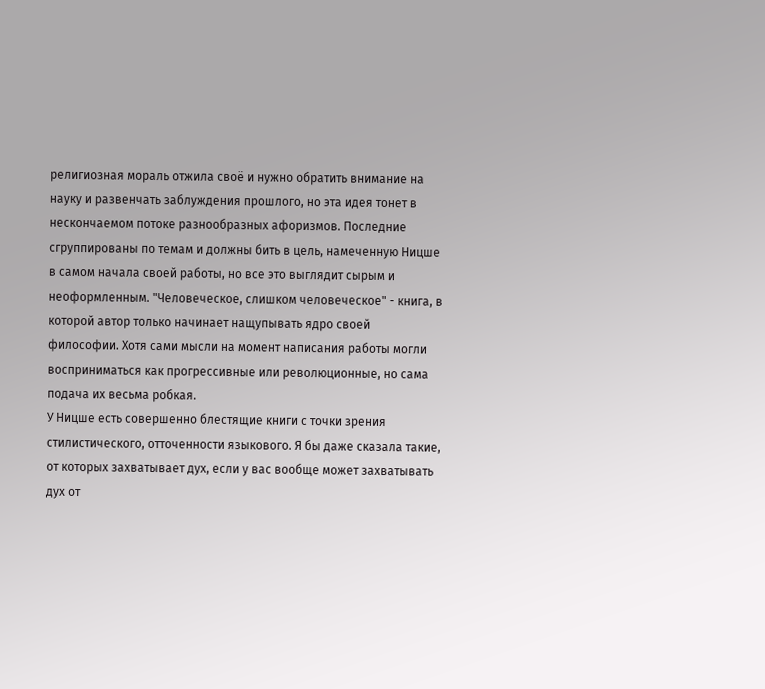религиозная мораль отжила своё и нужно обратить внимание на науку и развенчать заблуждения прошлого, но эта идея тонет в нескончаемом потоке разнообразных афоризмов. Последние сгруппированы по темам и должны бить в цель, намеченную Ницше в самом начала своей работы, но все это выглядит сырым и неоформленным. "Человеческое, слишком человеческое" - книга, в которой автор только начинает нащупывать ядро своей философии. Хотя сами мысли на момент написания работы могли восприниматься как прогрессивные или революционные, но сама подача их весьма робкая.
У Ницше есть совершенно блестящие книги с точки зрения стилистического, отточенности языкового. Я бы даже сказала такие, от которых захватывает дух, если у вас вообще может захватывать дух от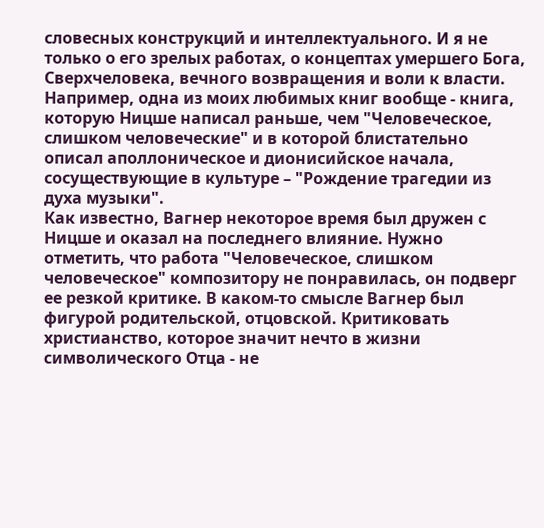словесных конструкций и интеллектуального. И я не только о его зрелых работах, о концептах умершего Бога, Сверхчеловека, вечного возвращения и воли к власти. Например, одна из моих любимых книг вообще - книга, которую Ницше написал раньше, чем "Человеческое, слишком человеческие" и в которой блистательно описал аполлоническое и дионисийское начала, сосуществующие в культуре – "Рождение трагедии из духа музыки".
Как известно, Вагнер некоторое время был дружен с Ницше и оказал на последнего влияние. Нужно отметить, что работа "Человеческое, слишком человеческое" композитору не понравилась, он подверг ее резкой критике. В каком-то смысле Вагнер был фигурой родительской, отцовской. Критиковать христианство, которое значит нечто в жизни символического Отца - не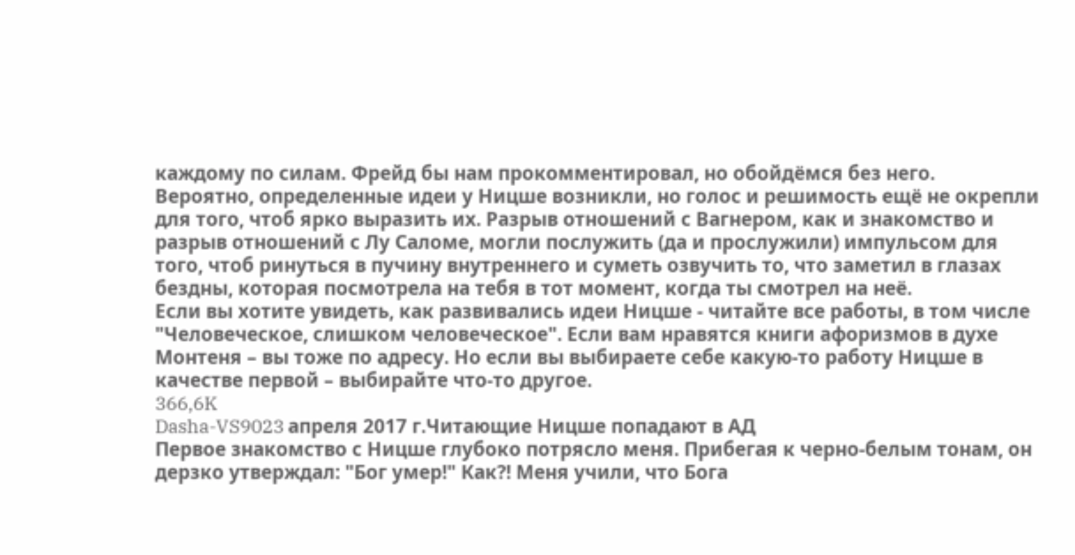каждому по силам. Фрейд бы нам прокомментировал, но обойдёмся без него.
Вероятно, определенные идеи у Ницше возникли, но голос и решимость ещё не окрепли для того, чтоб ярко выразить их. Разрыв отношений с Вагнером, как и знакомство и разрыв отношений с Лу Саломе, могли послужить (да и прослужили) импульсом для того, чтоб ринуться в пучину внутреннего и суметь озвучить то, что заметил в глазах бездны, которая посмотрела на тебя в тот момент, когда ты смотрел на неё.
Если вы хотите увидеть, как развивались идеи Ницше - читайте все работы, в том числе "Человеческое, слишком человеческое". Если вам нравятся книги афоризмов в духе Монтеня – вы тоже по адресу. Но если вы выбираете себе какую-то работу Ницше в качестве первой – выбирайте что-то другое.
366,6K
Dasha-VS9023 апреля 2017 г.Читающие Ницше попадают в АД
Первое знакомство с Ницше глубоко потрясло меня. Прибегая к черно-белым тонам, он дерзко утверждал: "Бог умер!" Как?! Меня учили, что Бога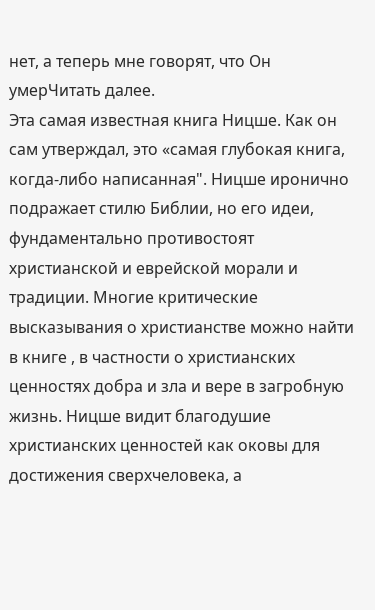нет, а теперь мне говорят, что Он умерЧитать далее.
Эта самая известная книга Ницше. Как он сам утверждал, это «самая глубокая книга, когда-либо написанная". Ницше иронично подражает стилю Библии, но его идеи, фундаментально противостоят христианской и еврейской морали и традиции. Многие критические высказывания о христианстве можно найти в книге , в частности о христианских ценностях добра и зла и вере в загробную жизнь. Ницше видит благодушие христианских ценностей как оковы для достижения сверхчеловека, а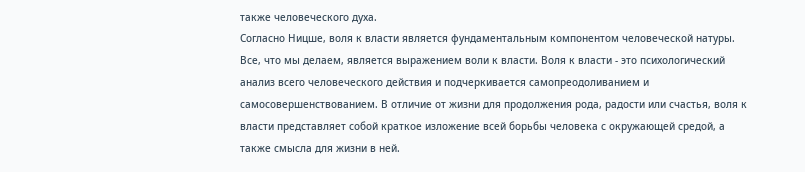также человеческого духа.
Согласно Ницше, воля к власти является фундаментальным компонентом человеческой натуры. Все, что мы делаем, является выражением воли к власти. Воля к власти - это психологический анализ всего человеческого действия и подчеркивается самопреодоливанием и самосовершенствованием. В отличие от жизни для продолжения рода, радости или счастья, воля к власти представляет собой краткое изложение всей борьбы человека с окружающей средой, а также смысла для жизни в ней.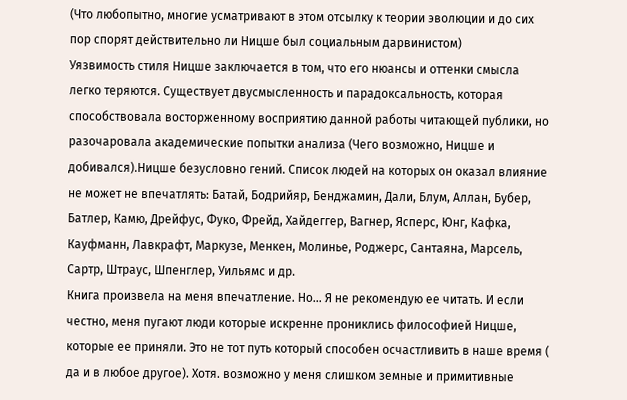(Что любопытно, многие усматривают в этом отсылку к теории эволюции и до сих пор спорят действительно ли Ницше был социальным дарвинистом)
Уязвимость стиля Ницше заключается в том, что его нюансы и оттенки смысла легко теряются. Существует двусмысленность и парадоксальность, которая способствовала восторженному восприятию данной работы читающей публики, но разочаровала академические попытки анализа (Чего возможно, Ницше и добивался).Ницше безусловно гений. Список людей на которых он оказал влияние не может не впечатлять: Батай, Бодрийяр, Бенджамин, Дали, Блум, Аллан, Бубер, Батлер, Камю, Дрейфус, Фуко, Фрейд, Хайдеггер, Вагнер, Ясперс, Юнг, Кафка, Кауфманн, Лавкрафт, Маркузе, Менкен, Молинье, Роджерс, Сантаяна, Марсель, Сартр, Штраус, Шпенглер, Уильямс и др.
Книга произвела на меня впечатление. Но... Я не рекомендую ее читать. И если честно, меня пугают люди которые искренне прониклись философией Ницше, которые ее приняли. Это не тот путь который способен осчастливить в наше время ( да и в любое другое). Хотя. возможно у меня слишком земные и примитивные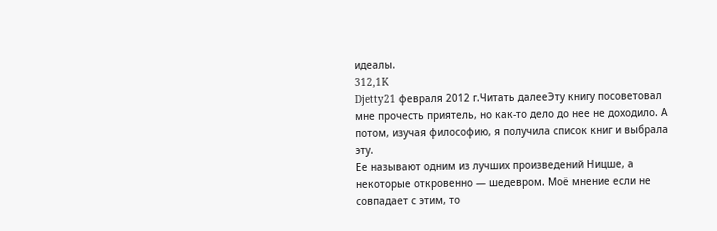идеалы.
312,1K
Djetty21 февраля 2012 г.Читать далееЭту книгу посоветовал мне прочесть приятель, но как-то дело до нее не доходило. А потом, изучая философию, я получила список книг и выбрала эту.
Ее называют одним из лучших произведений Ницше, а некоторые откровенно — шедевром. Моё мнение если не совпадает с этим, то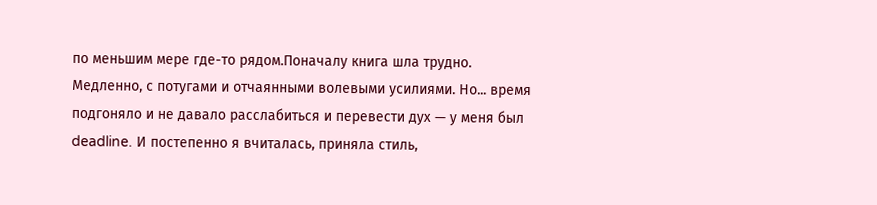по меньшим мере где-то рядом.Поначалу книга шла трудно. Медленно, с потугами и отчаянными волевыми усилиями. Но... время подгоняло и не давало расслабиться и перевести дух — у меня был deadline. И постепенно я вчиталась, приняла стиль,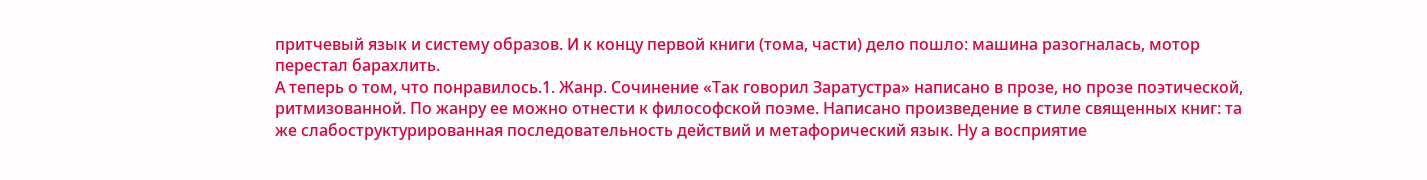притчевый язык и систему образов. И к концу первой книги (тома, части) дело пошло: машина разогналась, мотор перестал барахлить.
А теперь о том, что понравилось.1. Жанр. Сочинение «Так говорил Заратустра» написано в прозе, но прозе поэтической, ритмизованной. По жанру ее можно отнести к философской поэме. Написано произведение в стиле священных книг: та же слабоструктурированная последовательность действий и метафорический язык. Ну а восприятие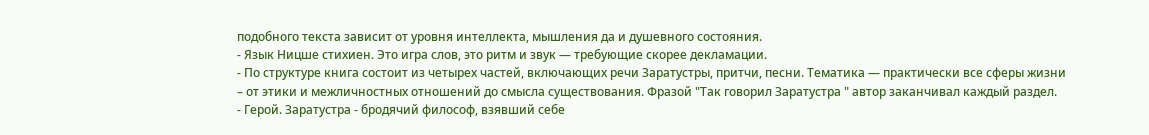подобного текста зависит от уровня интеллекта, мышления да и душевного состояния.
- Язык Ницше стихиен. Это игра слов, это ритм и звук — требующие скорее декламации.
- По структуре книга состоит из четырех частей, включающих речи Заратустры, притчи, песни. Тематика — практически все сферы жизни – от этики и межличностных отношений до смысла существования. Фразой "Так говорил Заратустра " автор заканчивал каждый раздел.
- Герой. Заратустра - бродячий философ, взявший себе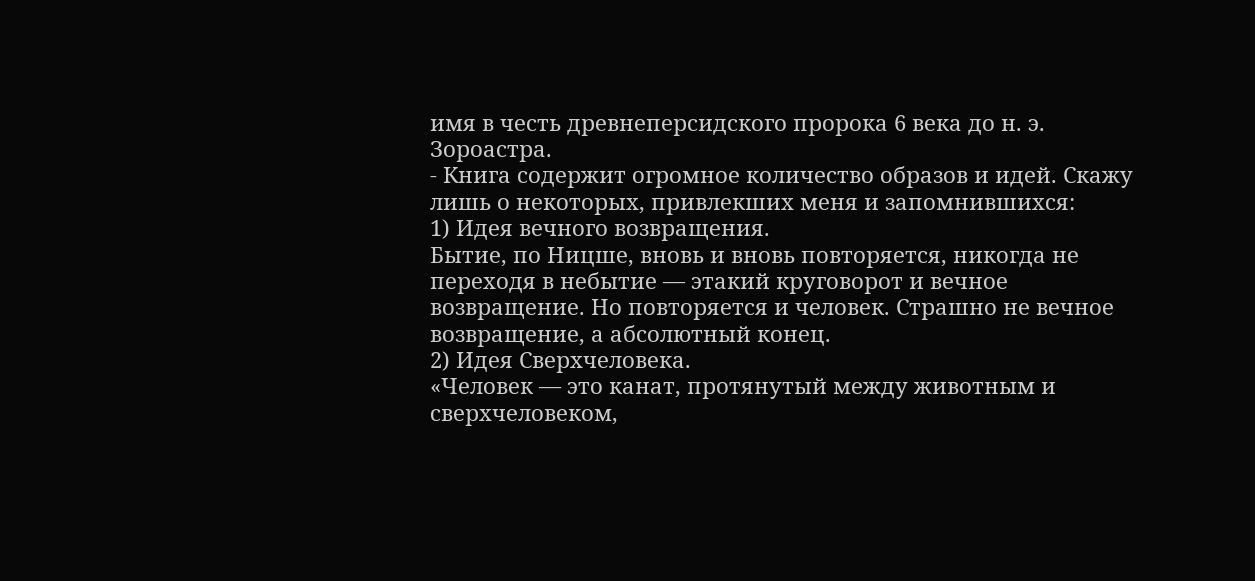имя в честь древнеперсидского пророка 6 века до н. э. Зороастра.
- Книга содержит огромное количество образов и идей. Скажу лишь о некоторых, привлекших меня и запомнившихся:
1) Идея вечного возвращения.
Бытие, по Ницше, вновь и вновь повторяется, никогда не переходя в небытие — этакий круговорот и вечное возвращение. Но повторяется и человек. Страшно не вечное возвращение, а абсолютный конец.
2) Идея Сверхчеловека.
«Человек — это канат, протянутый между животным и сверхчеловеком,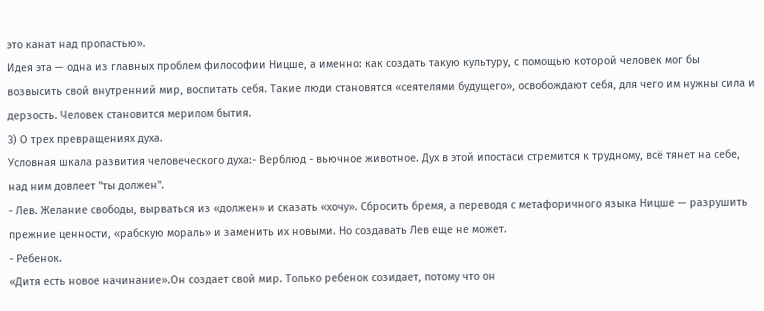это канат над пропастью».
Идея эта — одна из главных проблем философии Ницше, а именно: как создать такую культуру, с помощью которой человек мог бы возвысить свой внутренний мир, воспитать себя. Такие люди становятся «сеятелями будущего», освобождают себя, для чего им нужны сила и дерзость. Человек становится мерилом бытия.
3) О трех превращениях духа.
Условная шкала развития человеческого духа:- Верблюд - вьючное животное. Дух в этой ипостаси стремится к трудному, всё тянет на себе, над ним довлеет "ты должен".
- Лев. Желание свободы, вырваться из «должен» и сказать «хочу». Сбросить бремя, а переводя с метафоричного языка Ницше — разрушить прежние ценности, «рабскую мораль» и заменить их новыми. Но создавать Лев еще не может.
- Ребенок.
«Дитя есть новое начинание».Он создает свой мир. Только ребенок созидает, потому что он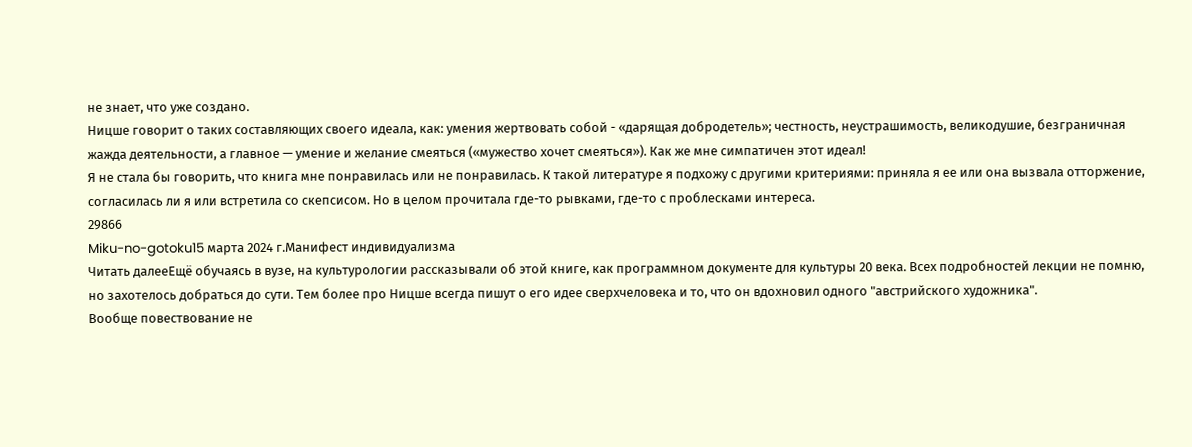не знает, что уже создано.
Ницше говорит о таких составляющих своего идеала, как: умения жертвовать собой - «дарящая добродетель»; честность, неустрашимость, великодушие, безграничная жажда деятельности, а главное — умение и желание смеяться («мужество хочет смеяться»). Как же мне симпатичен этот идеал!
Я не стала бы говорить, что книга мне понравилась или не понравилась. К такой литературе я подхожу с другими критериями: приняла я ее или она вызвала отторжение, согласилась ли я или встретила со скепсисом. Но в целом прочитала где-то рывками, где-то с проблесками интереса.
29866
Miku-no-gotoku15 марта 2024 г.Манифест индивидуализма
Читать далееЕщё обучаясь в вузе, на культурологии рассказывали об этой книге, как программном документе для культуры 20 века. Всех подробностей лекции не помню, но захотелось добраться до сути. Тем более про Ницше всегда пишут о его идее сверхчеловека и то, что он вдохновил одного "австрийского художника".
Вообще повествование не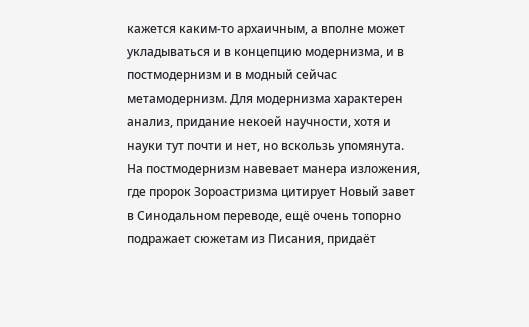кажется каким-то архаичным, а вполне может укладываться и в концепцию модернизма, и в постмодернизм и в модный сейчас метамодернизм. Для модернизма характерен анализ, придание некоей научности, хотя и науки тут почти и нет, но вскользь упомянута. На постмодернизм навевает манера изложения, где пророк Зороастризма цитирует Новый завет в Синодальном переводе, ещё очень топорно подражает сюжетам из Писания, придаёт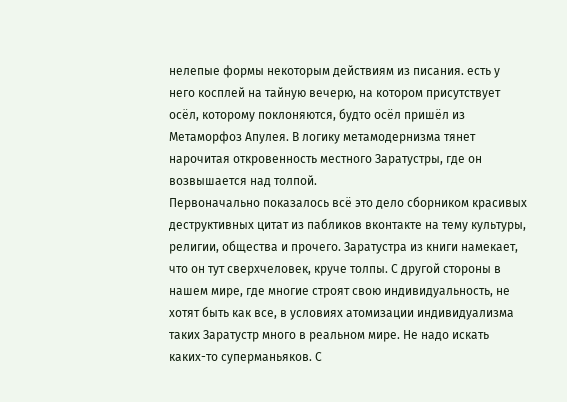нелепые формы некоторым действиям из писания. есть у него косплей на тайную вечерю, на котором присутствует осёл, которому поклоняются, будто осёл пришёл из Метаморфоз Апулея. В логику метамодернизма тянет нарочитая откровенность местного Заратустры, где он возвышается над толпой.
Первоначально показалось всё это дело сборником красивых деструктивных цитат из пабликов вконтакте на тему культуры, религии, общества и прочего. Заратустра из книги намекает, что он тут сверхчеловек, круче толпы. С другой стороны в нашем мире, где многие строят свою индивидуальность, не хотят быть как все, в условиях атомизации индивидуализма таких Заратустр много в реальном мире. Не надо искать каких-то суперманьяков. С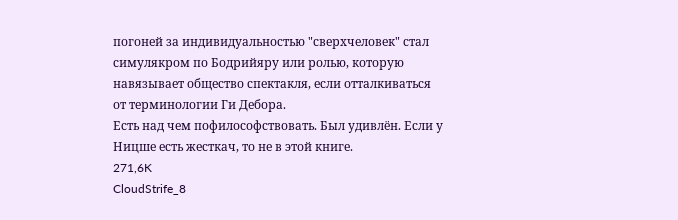погоней за индивидуальностью "сверхчеловек" стал симулякром по Бодрийяру или ролью, которую навязывает общество спектакля, если отталкиваться от терминологии Ги Дебора.
Есть над чем пофилософствовать. Был удивлён. Если у Ницше есть жесткач, то не в этой книге.
271,6K
CloudStrife_8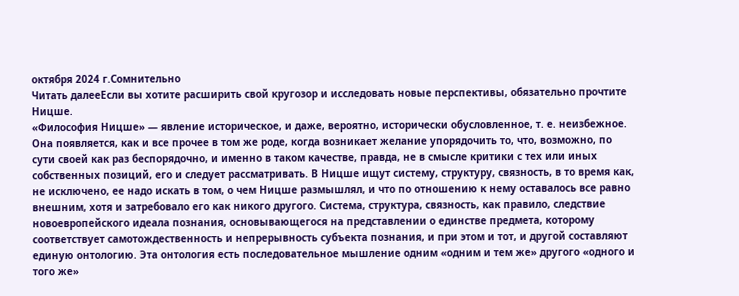октября 2024 г.Сомнительно
Читать далееЕсли вы хотите расширить свой кругозор и исследовать новые перспективы, обязательно прочтите Ницше.
«Философия Ницше» — явление историческое, и даже, вероятно, исторически обусловленное, т. е. неизбежное. Она появляется, как и все прочее в том же роде, когда возникает желание упорядочить то, что, возможно, по сути своей как раз беспорядочно, и именно в таком качестве, правда, не в смысле критики с тех или иных собственных позиций, его и следует рассматривать. В Ницше ищут систему, структуру, связность, в то время как, не исключено, ее надо искать в том, о чем Ницше размышлял, и что по отношению к нему оставалось все равно внешним, хотя и затребовало его как никого другого. Система, структура, связность, как правило, следствие новоевропейского идеала познания, основывающегося на представлении о единстве предмета, которому соответствует самотождественность и непрерывность субъекта познания, и при этом и тот, и другой составляют единую онтологию. Эта онтология есть последовательное мышление одним «одним и тем же» другого «одного и того же»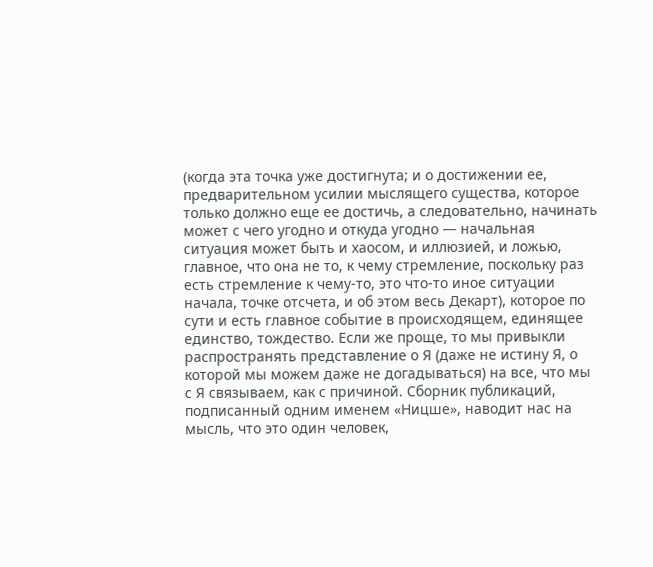(когда эта точка уже достигнута; и о достижении ее, предварительном усилии мыслящего существа, которое только должно еще ее достичь, а следовательно, начинать может с чего угодно и откуда угодно — начальная ситуация может быть и хаосом, и иллюзией, и ложью, главное, что она не то, к чему стремление, поскольку раз есть стремление к чему-то, это что-то иное ситуации начала, точке отсчета, и об этом весь Декарт), которое по сути и есть главное событие в происходящем, единящее единство, тождество. Если же проще, то мы привыкли распространять представление о Я (даже не истину Я, о которой мы можем даже не догадываться) на все, что мы с Я связываем, как с причиной. Сборник публикаций, подписанный одним именем «Ницше», наводит нас на мысль, что это один человек,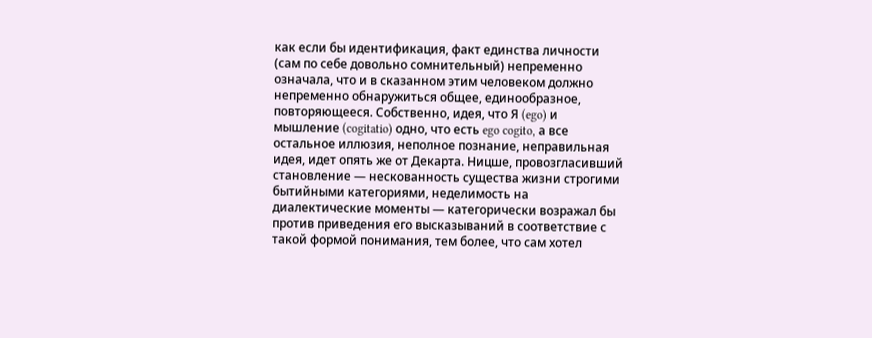как если бы идентификация, факт единства личности (сам по себе довольно сомнительный) непременно означала, что и в сказанном этим человеком должно непременно обнаружиться общее, единообразное, повторяющееся. Собственно, идея, что Я (ego) и мышление (cogitatio) одно, что есть ego cogito, а все остальное иллюзия, неполное познание, неправильная идея, идет опять же от Декарта. Ницше, провозгласивший становление — нескованность существа жизни строгими бытийными категориями, неделимость на диалектические моменты — категорически возражал бы против приведения его высказываний в соответствие с такой формой понимания, тем более, что сам хотел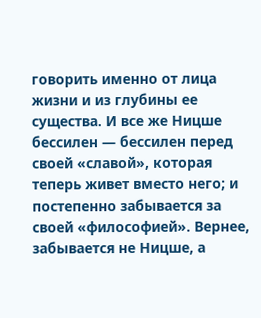говорить именно от лица жизни и из глубины ее существа. И все же Ницше бессилен — бессилен перед своей «славой», которая теперь живет вместо него; и постепенно забывается за своей «философией». Вернее, забывается не Ницше, а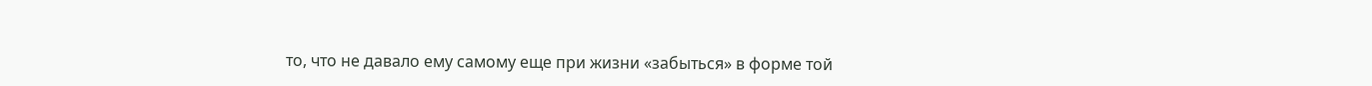то, что не давало ему самому еще при жизни «забыться» в форме той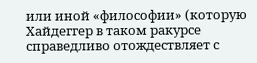или иной «философии» (которую Хайдеггер в таком ракурсе справедливо отождествляет с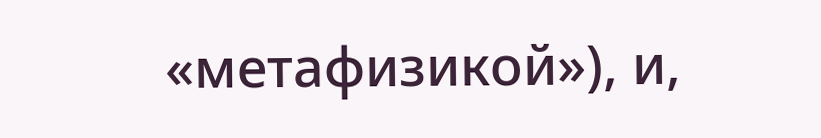«метафизикой»), и,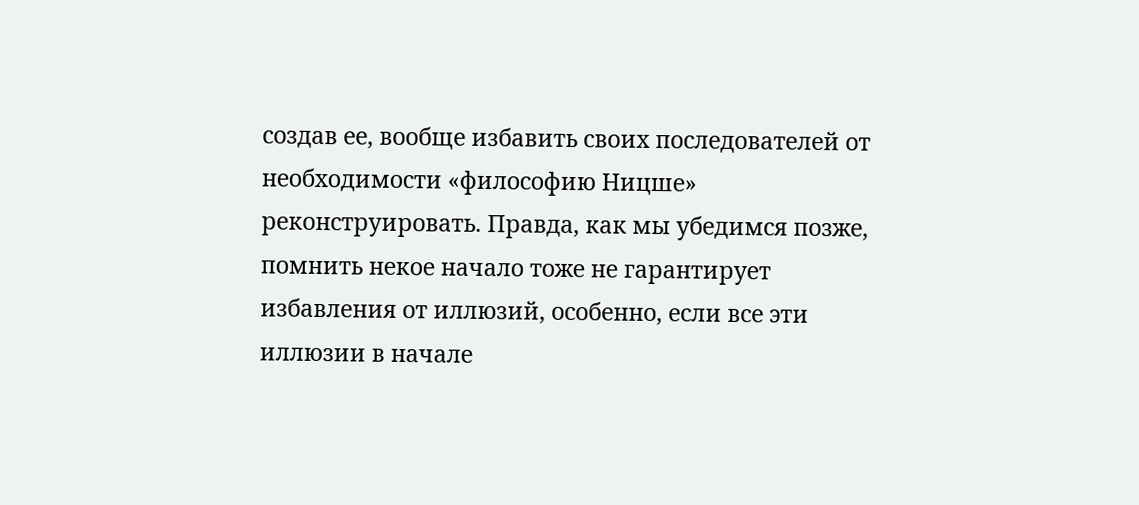создав ее, вообще избавить своих последователей от необходимости «философию Ницше» реконструировать. Правда, как мы убедимся позже, помнить некое начало тоже не гарантирует избавления от иллюзий, особенно, если все эти иллюзии в начале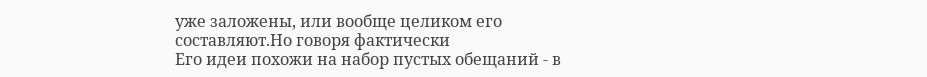уже заложены, или вообще целиком его составляют.Но говоря фактически
Его идеи похожи на набор пустых обещаний - в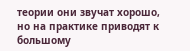теории они звучат хорошо, но на практике приводят к большому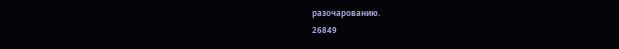разочарованию.
26849